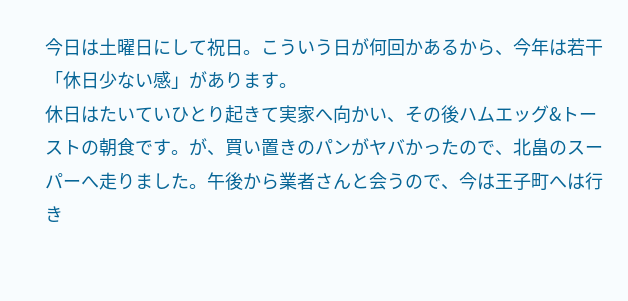今日は土曜日にして祝日。こういう日が何回かあるから、今年は若干「休日少ない感」があります。
休日はたいていひとり起きて実家へ向かい、その後ハムエッグ&トーストの朝食です。が、買い置きのパンがヤバかったので、北畠のスーパーへ走りました。午後から業者さんと会うので、今は王子町へは行き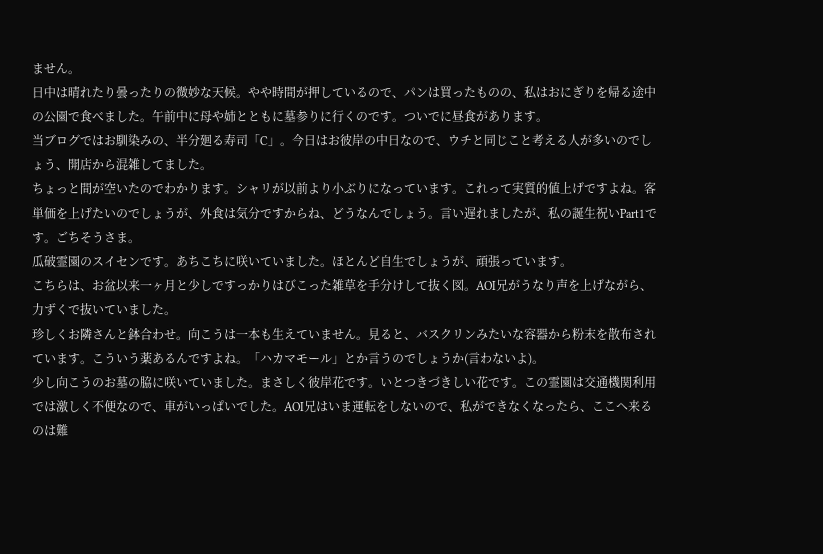ません。
日中は晴れたり曇ったりの微妙な天候。やや時間が押しているので、パンは買ったものの、私はおにぎりを帰る途中の公園で食べました。午前中に母や姉とともに墓参りに行くのです。ついでに昼食があります。
当ブログではお馴染みの、半分廻る寿司「C」。今日はお彼岸の中日なので、ウチと同じこと考える人が多いのでしょう、開店から混雑してました。
ちょっと間が空いたのでわかります。シャリが以前より小ぶりになっています。これって実質的値上げですよね。客単価を上げたいのでしょうが、外食は気分ですからね、どうなんでしょう。言い遅れましたが、私の誕生祝いPart1です。ごちそうさま。
瓜破霊園のスイセンです。あちこちに咲いていました。ほとんど自生でしょうが、頑張っています。
こちらは、お盆以来一ヶ月と少しですっかりはびこった雑草を手分けして抜く図。AOI兄がうなり声を上げながら、力ずくで抜いていました。
珍しくお隣さんと鉢合わせ。向こうは一本も生えていません。見ると、バスクリンみたいな容器から粉末を散布されています。こういう薬あるんですよね。「ハカマモール」とか言うのでしょうか(言わないよ)。
少し向こうのお墓の脇に咲いていました。まさしく彼岸花です。いとつきづきしい花です。この霊園は交通機関利用では激しく不便なので、車がいっぱいでした。AOI兄はいま運転をしないので、私ができなくなったら、ここへ来るのは難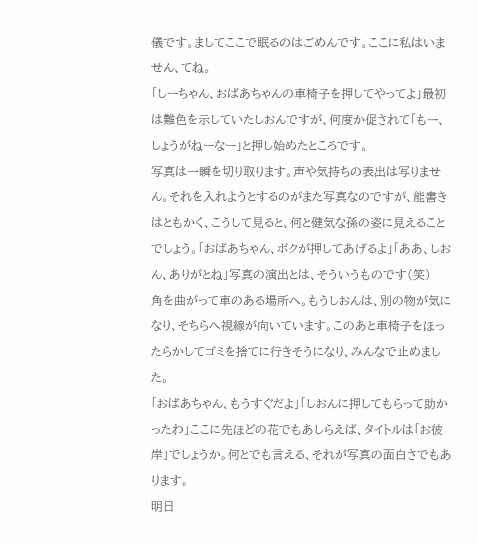儀です。ましてここで眠るのはごめんです。ここに私はいません、てね。
「しーちゃん、おばあちゃんの車椅子を押してやってよ」最初は難色を示していたしおんですが、何度か促されて「もー、しょうがねーなー」と押し始めたところです。
写真は一瞬を切り取ります。声や気持ちの表出は写りません。それを入れようとするのがまた写真なのですが、能書きはともかく、こうして見ると、何と健気な孫の姿に見えることでしょう。「おばあちゃん、ボクが押してあげるよ」「ああ、しおん、ありがとね」写真の演出とは、そういうものです(笑)
角を曲がって車のある場所へ。もうしおんは、別の物が気になり、そちらへ視線が向いています。このあと車椅子をほったらかしてゴミを捨てに行きそうになり、みんなで止めました。
「おばあちゃん、もうすぐだよ」「しおんに押してもらって助かったわ」ここに先ほどの花でもあしらえば、タイトルは「お彼岸」でしょうか。何とでも言える、それが写真の面白さでもあります。
明日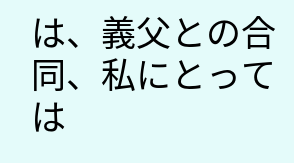は、義父との合同、私にとっては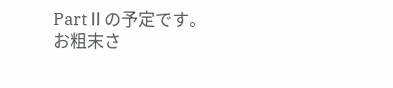PartⅡの予定です。
お粗末さ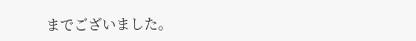までございました。